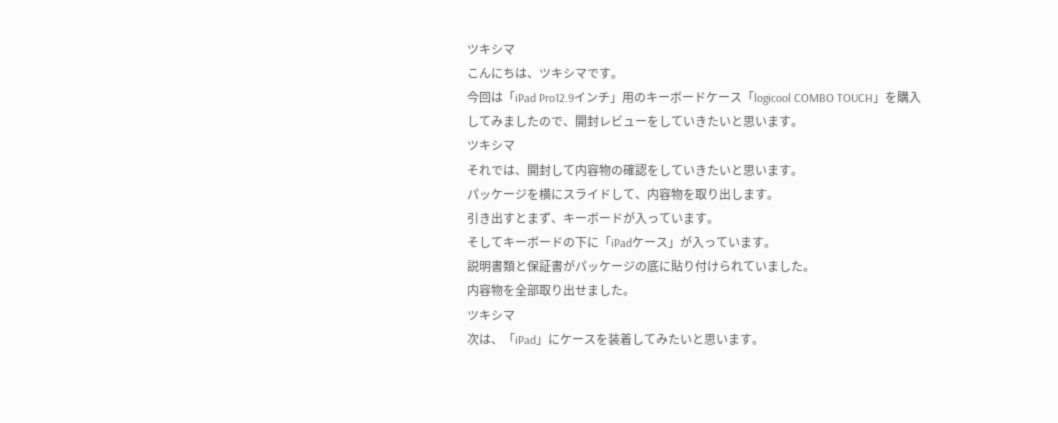ツキシマ
こんにちは、ツキシマです。
今回は「iPad Pro12.9インチ」用のキーボードケース「logicool COMBO TOUCH」を購入してみましたので、開封レビューをしていきたいと思います。
ツキシマ
それでは、開封して内容物の確認をしていきたいと思います。
パッケージを横にスライドして、内容物を取り出します。
引き出すとまず、キーボードが入っています。
そしてキーボードの下に「iPadケース」が入っています。
説明書類と保証書がパッケージの底に貼り付けられていました。
内容物を全部取り出せました。
ツキシマ
次は、「iPad」にケースを装着してみたいと思います。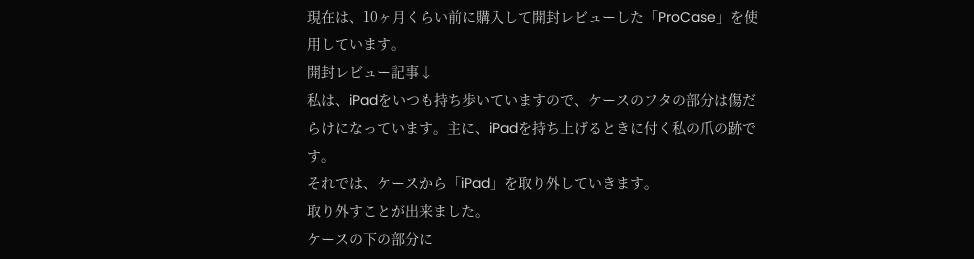現在は、10ヶ月くらい前に購入して開封レビューした「ProCase」を使用しています。
開封レビュー記事↓
私は、iPadをいつも持ち歩いていますので、ケースのフタの部分は傷だらけになっています。主に、iPadを持ち上げるときに付く私の爪の跡です。
それでは、ケースから「iPad」を取り外していきます。
取り外すことが出来ました。
ケースの下の部分に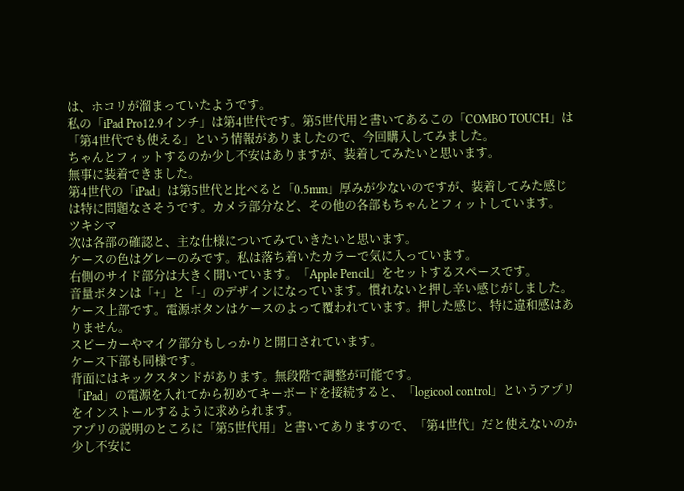は、ホコリが溜まっていたようです。
私の「iPad Pro12.9インチ」は第4世代です。第5世代用と書いてあるこの「COMBO TOUCH」は「第4世代でも使える」という情報がありましたので、今回購入してみました。
ちゃんとフィットするのか少し不安はありますが、装着してみたいと思います。
無事に装着できました。
第4世代の「iPad」は第5世代と比べると「0.5mm」厚みが少ないのですが、装着してみた感じは特に問題なさそうです。カメラ部分など、その他の各部もちゃんとフィットしています。
ツキシマ
次は各部の確認と、主な仕様についてみていきたいと思います。
ケースの色はグレーのみです。私は落ち着いたカラーで気に入っています。
右側のサイド部分は大きく開いています。「Apple Pencil」をセットするスペースです。
音量ボタンは「+」と「-」のデザインになっています。慣れないと押し辛い感じがしました。
ケース上部です。電源ボタンはケースのよって覆われています。押した感じ、特に違和感はありません。
スピーカーやマイク部分もしっかりと開口されています。
ケース下部も同様です。
背面にはキックスタンドがあります。無段階で調整が可能です。
「iPad」の電源を入れてから初めてキーボードを接続すると、「logicool control」というアプリをインストールするように求められます。
アプリの説明のところに「第5世代用」と書いてありますので、「第4世代」だと使えないのか少し不安に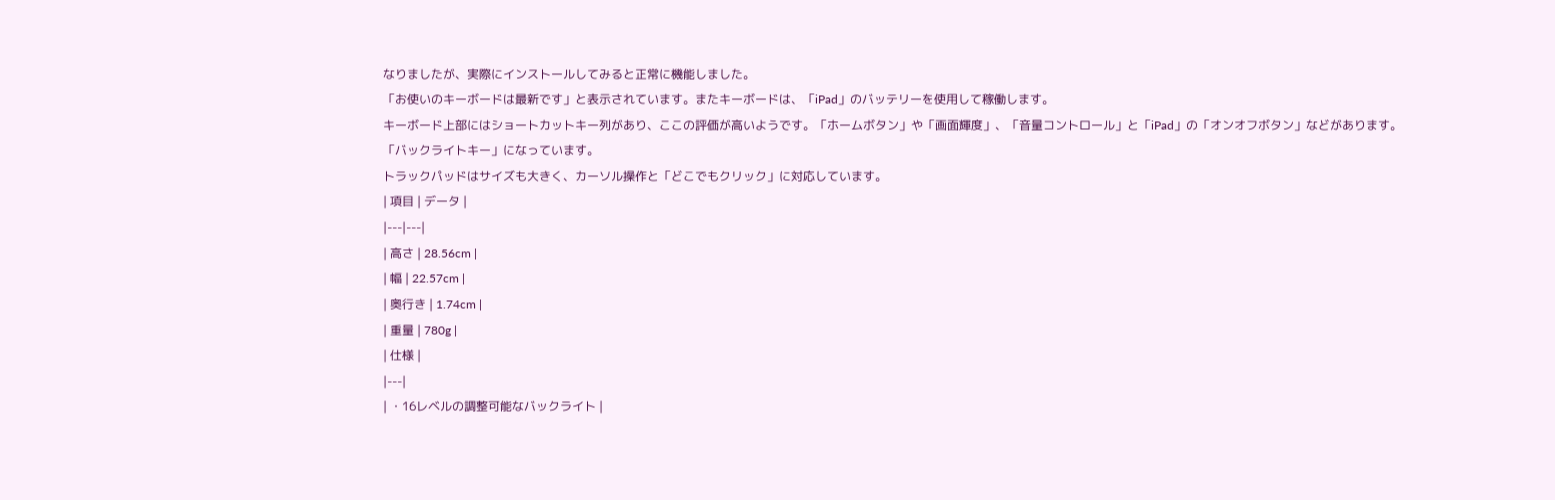なりましたが、実際にインストールしてみると正常に機能しました。
「お使いのキーボードは最新です」と表示されています。またキーボードは、「iPad」のバッテリーを使用して稼働します。
キーボード上部にはショートカットキー列があり、ここの評価が高いようです。「ホームボタン」や「画面輝度」、「音量コントロール」と「iPad」の「オンオフボタン」などがあります。
「バックライトキー」になっています。
トラックパッドはサイズも大きく、カーソル操作と「どこでもクリック」に対応しています。
| 項目 | データ |
|---|---|
| 高さ | 28.56cm |
| 幅 | 22.57cm |
| 奥行き | 1.74cm |
| 重量 | 780g |
| 仕様 |
|---|
| ・16レベルの調整可能なバックライト |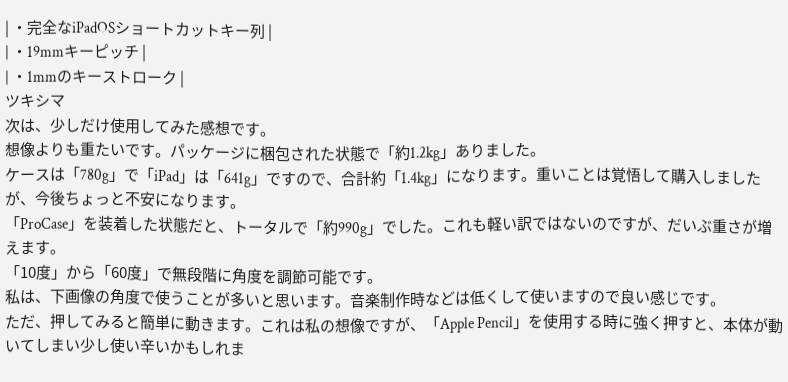| ・完全なiPadOSショートカットキー列 |
| ・19mmキーピッチ |
| ・1mmのキーストローク |
ツキシマ
次は、少しだけ使用してみた感想です。
想像よりも重たいです。パッケージに梱包された状態で「約1.2kg」ありました。
ケースは「780g」で「iPad」は「641g」ですので、合計約「1.4kg」になります。重いことは覚悟して購入しましたが、今後ちょっと不安になります。
「ProCase」を装着した状態だと、トータルで「約990g」でした。これも軽い訳ではないのですが、だいぶ重さが増えます。
「10度」から「60度」で無段階に角度を調節可能です。
私は、下画像の角度で使うことが多いと思います。音楽制作時などは低くして使いますので良い感じです。
ただ、押してみると簡単に動きます。これは私の想像ですが、「Apple Pencil」を使用する時に強く押すと、本体が動いてしまい少し使い辛いかもしれま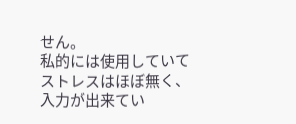せん。
私的には使用していてストレスはほぼ無く、入力が出来てい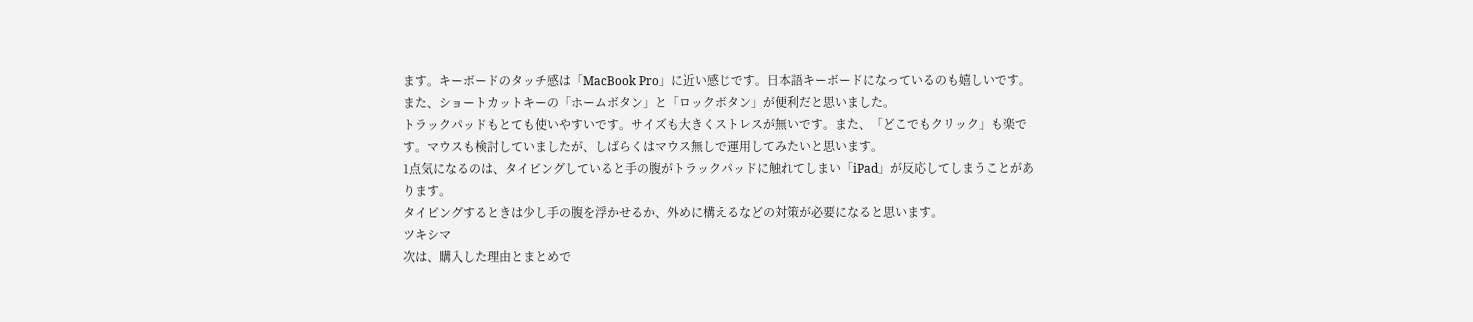ます。キーボードのタッチ感は「MacBook Pro」に近い感じです。日本語キーボードになっているのも嬉しいです。
また、ショートカットキーの「ホームボタン」と「ロックボタン」が便利だと思いました。
トラックパッドもとても使いやすいです。サイズも大きくストレスが無いです。また、「どこでもクリック」も楽です。マウスも検討していましたが、しばらくはマウス無しで運用してみたいと思います。
1点気になるのは、タイピングしていると手の腹がトラックパッドに触れてしまい「iPad」が反応してしまうことがあります。
タイピングするときは少し手の腹を浮かせるか、外めに構えるなどの対策が必要になると思います。
ツキシマ
次は、購入した理由とまとめで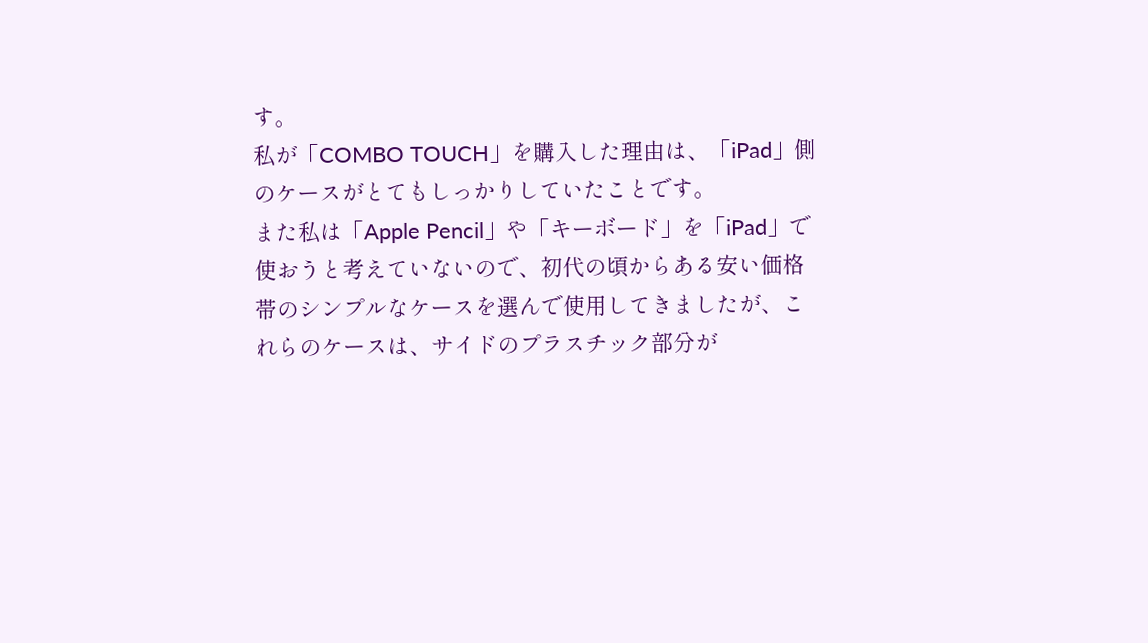す。
私が「COMBO TOUCH」を購入した理由は、「iPad」側のケースがとてもしっかりしていたことです。
また私は「Apple Pencil」や「キーボード」を「iPad」で使おうと考えていないので、初代の頃からある安い価格帯のシンプルなケースを選んで使用してきましたが、これらのケースは、サイドのプラスチック部分が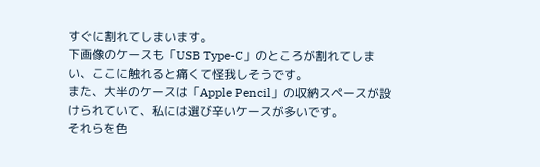すぐに割れてしまいます。
下画像のケースも「USB Type-C」のところが割れてしまい、ここに触れると痛くて怪我しそうです。
また、大半のケースは「Apple Pencil」の収納スペースが設けられていて、私には選び辛いケースが多いです。
それらを色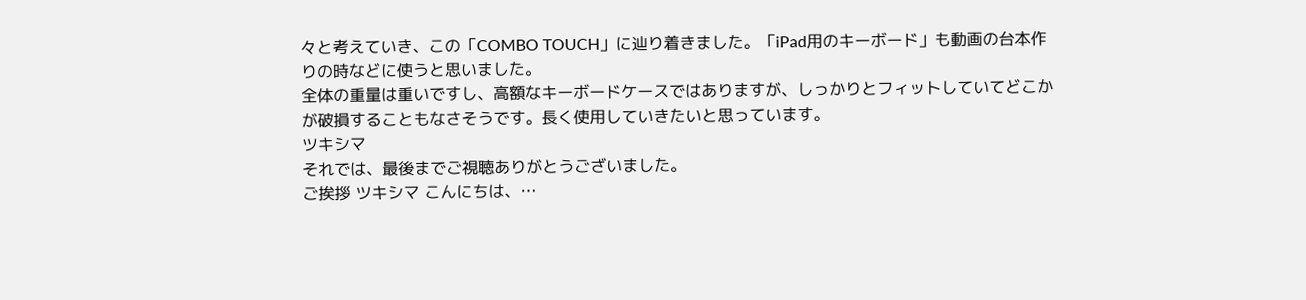々と考えていき、この「COMBO TOUCH」に辿り着きました。「iPad用のキーボード」も動画の台本作りの時などに使うと思いました。
全体の重量は重いですし、高額なキーボードケースではありますが、しっかりとフィットしていてどこかが破損することもなさそうです。長く使用していきたいと思っています。
ツキシマ
それでは、最後までご視聴ありがとうございました。
ご挨拶 ツキシマ こんにちは、…